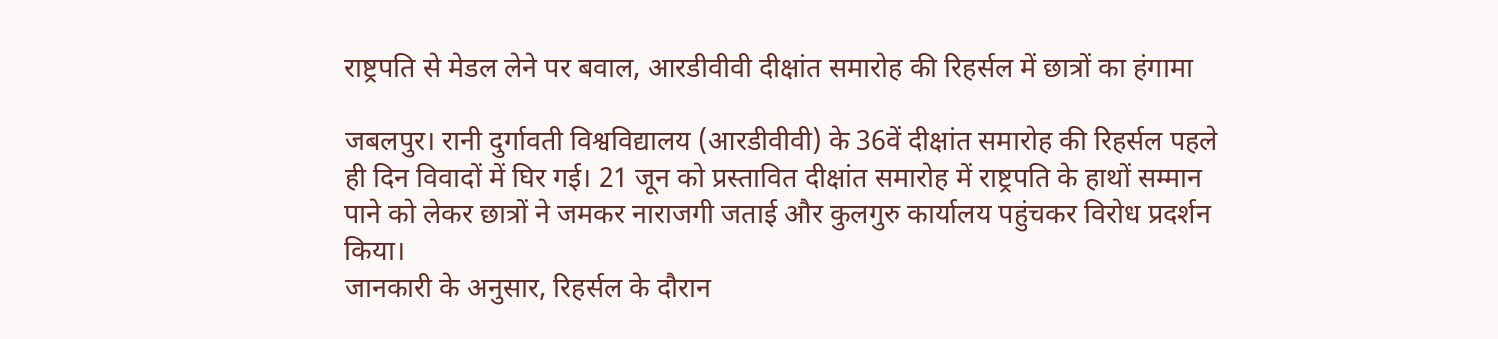राष्ट्रपति से मेडल लेने पर बवाल, आरडीवीवी दीक्षांत समारोह की रिहर्सल में छात्रों का हंगामा

जबलपुर। रानी दुर्गावती विश्वविद्यालय (आरडीवीवी) के 36वें दीक्षांत समारोह की रिहर्सल पहले ही दिन विवादों में घिर गई। 21 जून को प्रस्तावित दीक्षांत समारोह में राष्ट्रपति के हाथों सम्मान पाने को लेकर छात्रों ने जमकर नाराजगी जताई और कुलगुरु कार्यालय पहुंचकर विरोध प्रदर्शन किया।
जानकारी के अनुसार, रिहर्सल के दौरान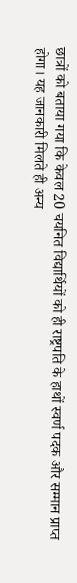छात्रों को बताया गया कि केवल 20 चयनित विद्यार्थियों को ही राष्ट्रपति के हाथों स्वर्ण पदक और सम्मान प्राप्त होगा। यह जानकारी मिलते ही अन्य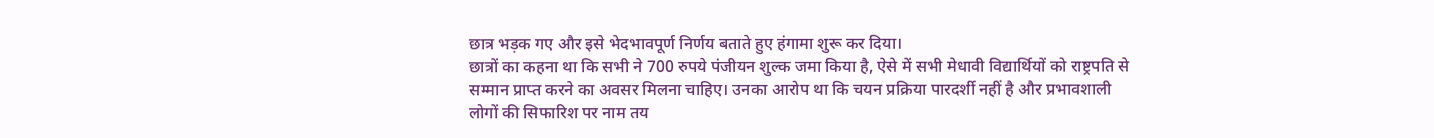छात्र भड़क गए और इसे भेदभावपूर्ण निर्णय बताते हुए हंगामा शुरू कर दिया।
छात्रों का कहना था कि सभी ने 700 रुपये पंजीयन शुल्क जमा किया है, ऐसे में सभी मेधावी विद्यार्थियों को राष्ट्रपति से सम्मान प्राप्त करने का अवसर मिलना चाहिए। उनका आरोप था कि चयन प्रक्रिया पारदर्शी नहीं है और प्रभावशाली लोगों की सिफारिश पर नाम तय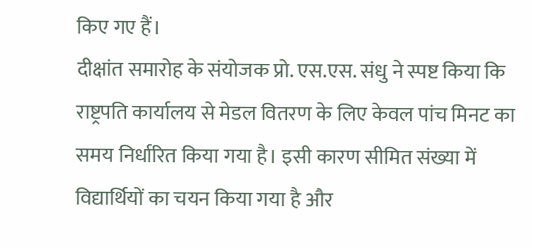किए गए हैं।
दीक्षांत समारोह के संयोजक प्रो. एस.एस. संधु ने स्पष्ट किया कि राष्ट्रपति कार्यालय से मेडल वितरण के लिए केवल पांच मिनट का समय निर्धारित किया गया है। इसी कारण सीमित संख्या में विद्यार्थियों का चयन किया गया है और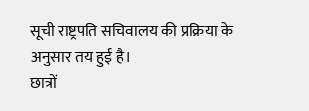सूची राष्ट्रपति सचिवालय की प्रक्रिया के अनुसार तय हुई है।
छात्रों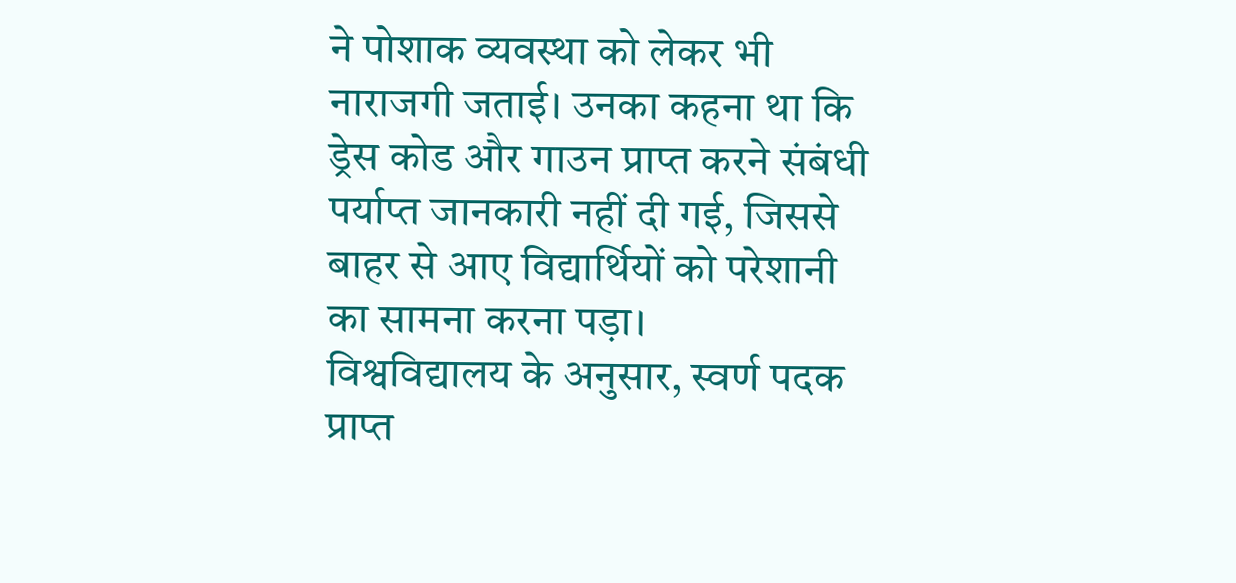ने पोशाक व्यवस्था को लेकर भी नाराजगी जताई। उनका कहना था कि ड्रेस कोड और गाउन प्राप्त करने संबंधी पर्याप्त जानकारी नहीं दी गई, जिससे बाहर से आए विद्यार्थियों को परेशानी का सामना करना पड़ा।
विश्वविद्यालय के अनुसार, स्वर्ण पदक प्राप्त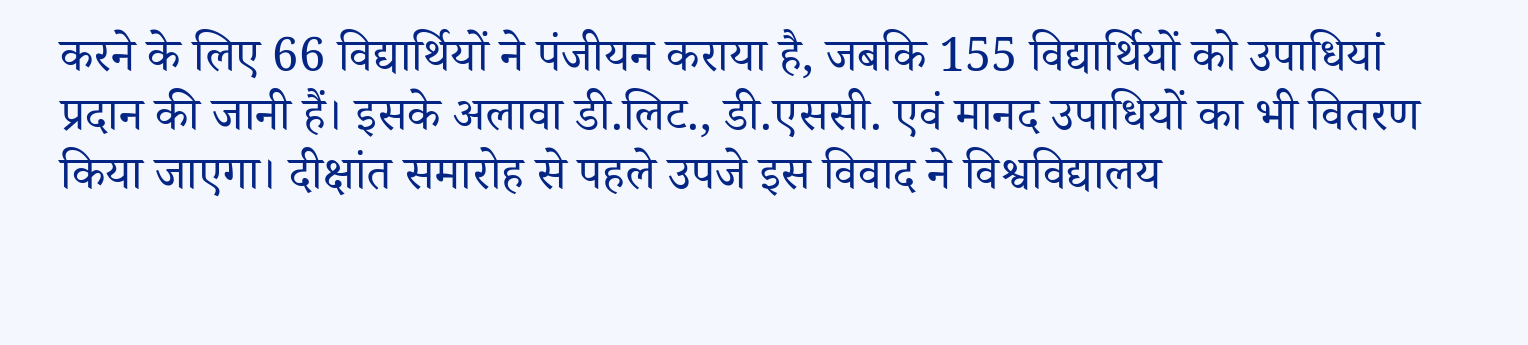करने के लिए 66 विद्यार्थियों ने पंजीयन कराया है, जबकि 155 विद्यार्थियों को उपाधियां प्रदान की जानी हैं। इसके अलावा डी.लिट., डी.एससी. एवं मानद उपाधियों का भी वितरण किया जाएगा। दीक्षांत समारोह से पहले उपजे इस विवाद ने विश्वविद्यालय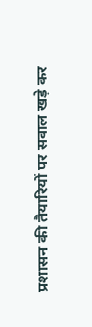प्रशासन की तैयारियों पर सवाल खड़े कर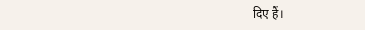दिए हैं।